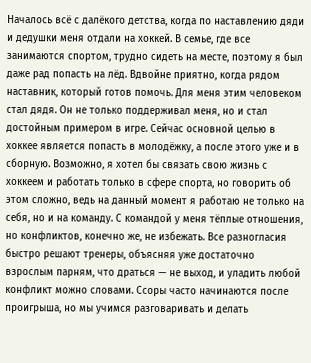Началось всё с далёкого детства, когда по наставлению дяди и дедушки меня отдали на хоккей. В семье, где все занимаются спортом, трудно сидеть на месте, поэтому я был даже рад попасть на лёд. Вдвойне приятно, когда рядом наставник, который готов помочь. Для меня этим человеком стал дядя. Он не только поддерживал меня, но и стал достойным примером в игре. Сейчас основной целью в хоккее является попасть в молодёжку, а после этого уже и в сборную. Возможно, я хотел бы связать свою жизнь с хоккеем и работать только в сфере спорта, но говорить об этом сложно, ведь на данный момент я работаю не только на себя, но и на команду. С командой у меня тёплые отношения, но конфликтов, конечно же, не избежать. Все разногласия быстро решают тренеры, объясняя уже достаточно взрослым парням, что драться — не выход, и уладить любой конфликт можно словами. Ссоры часто начинаются после проигрыша, но мы учимся разговаривать и делать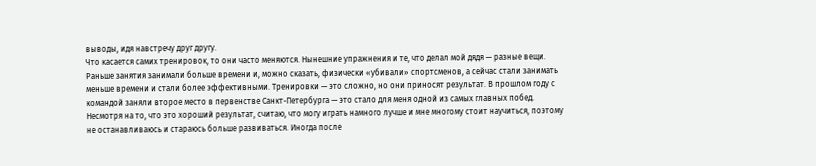выводы, идя навстречу друг другу.
Что касается самих тренировок, то они часто меняются. Нынешние упражнения и те, что делал мой дядя — разные вещи. Раньше занятия занимали больше времени и, можно сказать, физически «убивали» спортсменов, а сейчас стали занимать меньше времени и стали более эффективными. Тренировки — это сложно, но они приносят результат. В прошлом году с командой заняли второе место в первенстве Санкт-Петербурга — это стало для меня одной из самых главных побед. Несмотря на то, что это хороший результат, считаю, что могу играть намного лучше и мне многому стоит научиться, поэтому не останавливаюсь и стараюсь больше развиваться. Иногда после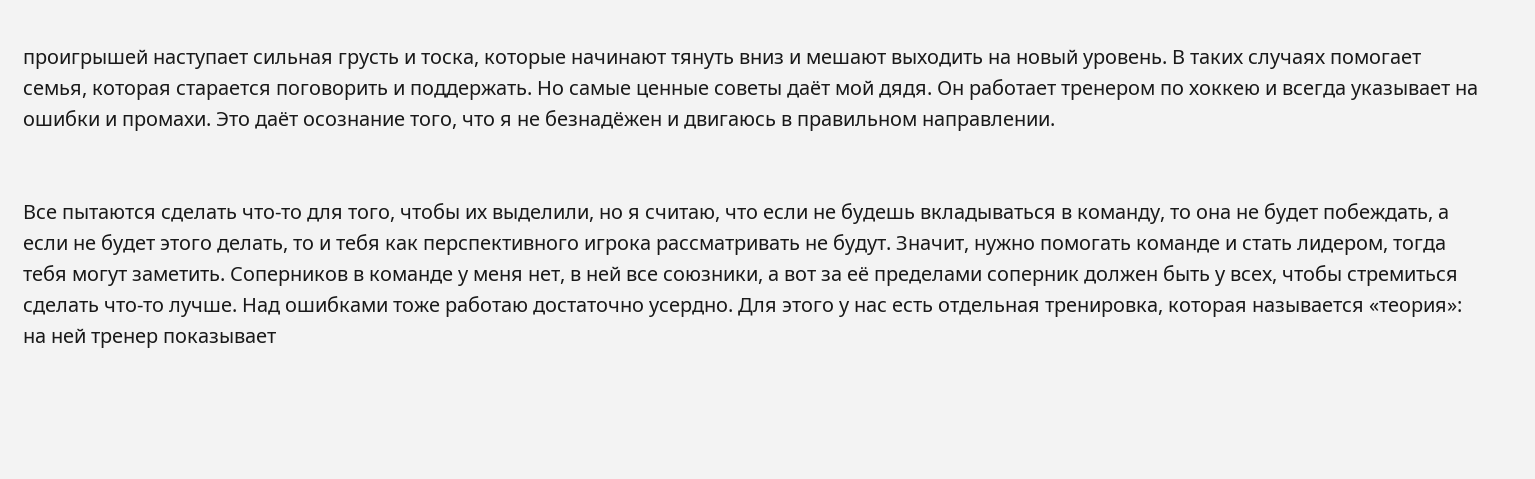проигрышей наступает сильная грусть и тоска, которые начинают тянуть вниз и мешают выходить на новый уровень. В таких случаях помогает семья, которая старается поговорить и поддержать. Но самые ценные советы даёт мой дядя. Он работает тренером по хоккею и всегда указывает на ошибки и промахи. Это даёт осознание того, что я не безнадёжен и двигаюсь в правильном направлении.


Все пытаются сделать что-то для того, чтобы их выделили, но я считаю, что если не будешь вкладываться в команду, то она не будет побеждать, а если не будет этого делать, то и тебя как перспективного игрока рассматривать не будут. Значит, нужно помогать команде и стать лидером, тогда тебя могут заметить. Соперников в команде у меня нет, в ней все союзники, а вот за её пределами соперник должен быть у всех, чтобы стремиться сделать что-то лучше. Над ошибками тоже работаю достаточно усердно. Для этого у нас есть отдельная тренировка, которая называется «теория»: на ней тренер показывает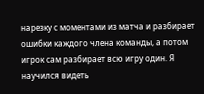нарезку с моментами из матча и разбирает ошибки каждого члена команды, а потом игрок сам разбирает всю игру один. Я научился видеть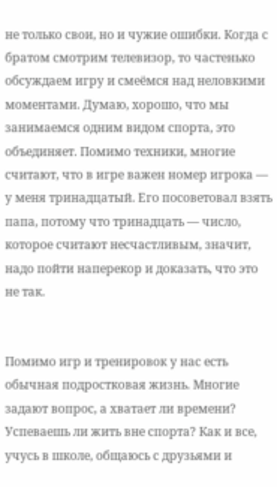не только свои, но и чужие ошибки. Когда с братом смотрим телевизор, то частенько обсуждаем игру и смеёмся над неловкими моментами. Думаю, хорошо, что мы занимаемся одним видом спорта, это объединяет. Помимо техники, многие считают, что в игре важен номер игрока — у меня тринадцатый. Его посоветовал взять папа, потому что тринадцать — число, которое считают несчастливым, значит, надо пойти наперекор и доказать, что это не так.


Помимо игр и тренировок у нас есть обычная подростковая жизнь. Многие задают вопрос, а хватает ли времени? Успеваешь ли жить вне спорта? Как и все, учусь в школе, общаюсь с друзьями и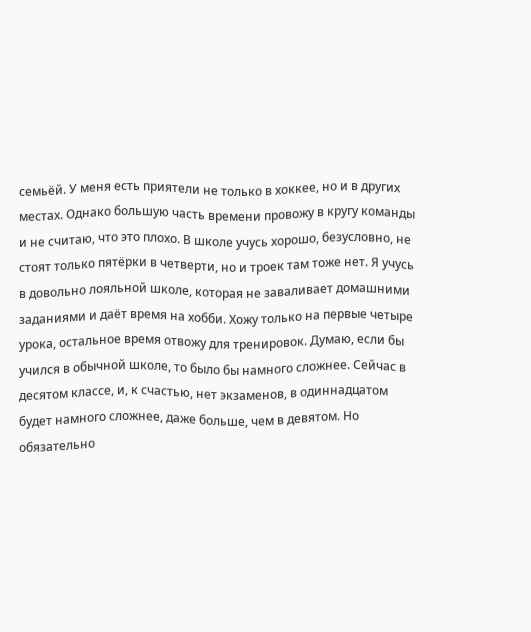семьёй. У меня есть приятели не только в хоккее, но и в других местах. Однако большую часть времени провожу в кругу команды и не считаю, что это плохо. В школе учусь хорошо, безусловно, не стоят только пятёрки в четверти, но и троек там тоже нет. Я учусь в довольно лояльной школе, которая не заваливает домашними заданиями и даёт время на хобби. Хожу только на первые четыре урока, остальное время отвожу для тренировок. Думаю, если бы учился в обычной школе, то было бы намного сложнее. Сейчас в десятом классе, и, к счастью, нет экзаменов, в одиннадцатом будет намного сложнее, даже больше, чем в девятом. Но обязательно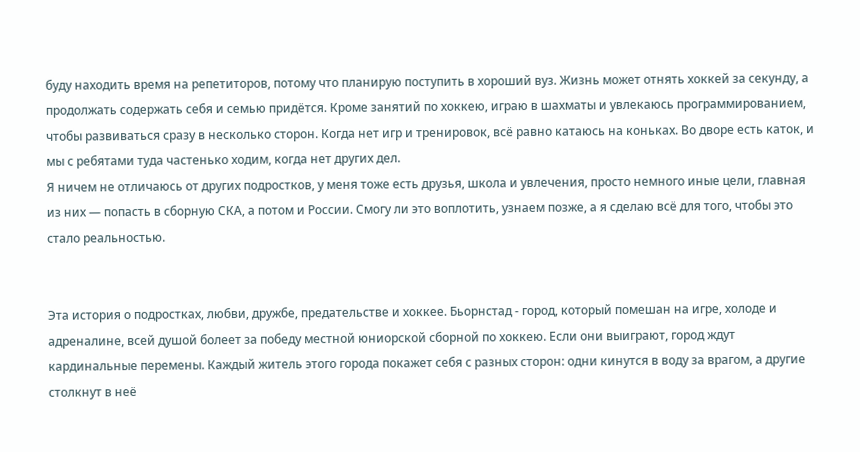буду находить время на репетиторов, потому что планирую поступить в хороший вуз. Жизнь может отнять хоккей за секунду, а продолжать содержать себя и семью придётся. Кроме занятий по хоккею, играю в шахматы и увлекаюсь программированием, чтобы развиваться сразу в несколько сторон. Когда нет игр и тренировок, всё равно катаюсь на коньках. Во дворе есть каток, и мы с ребятами туда частенько ходим, когда нет других дел.
Я ничем не отличаюсь от других подростков, у меня тоже есть друзья, школа и увлечения, просто немного иные цели, главная из них — попасть в сборную СКА, а потом и России. Смогу ли это воплотить, узнаем позже, а я сделаю всё для того, чтобы это стало реальностью.


Эта история о подростках, любви, дружбе, предательстве и хоккее. Бьорнстад - город, который помешан на игре, холоде и адреналине, всей душой болеет за победу местной юниорской сборной по хоккею. Если они выиграют, город ждут кардинальные перемены. Каждый житель этого города покажет себя с разных сторон: одни кинутся в воду за врагом, а другие столкнут в неё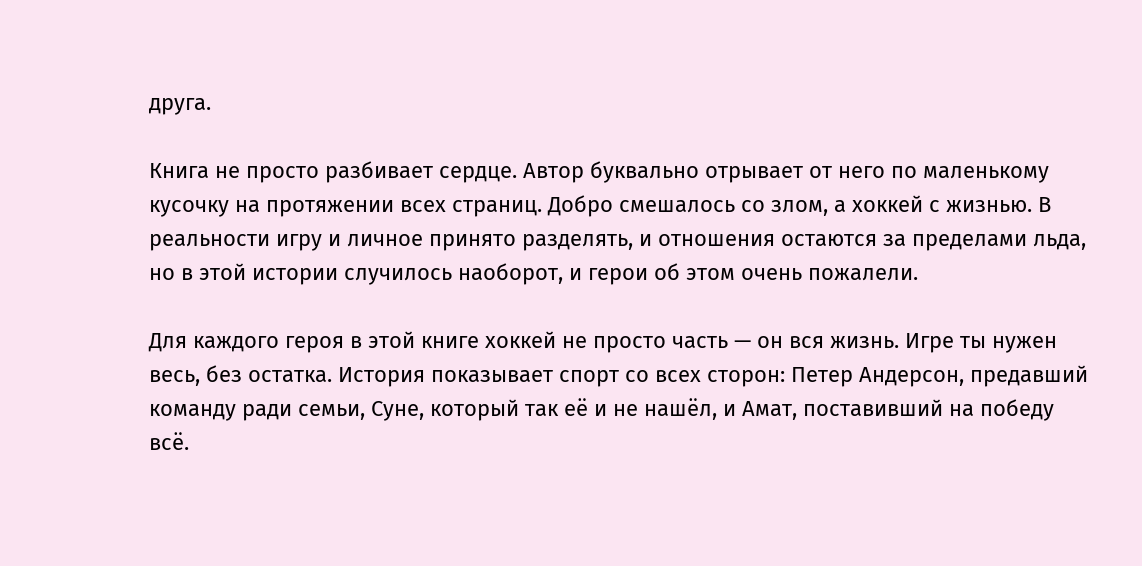друга.

Книга не просто разбивает сердце. Автор буквально отрывает от него по маленькому кусочку на протяжении всех страниц. Добро смешалось со злом, а хоккей с жизнью. В реальности игру и личное принято разделять, и отношения остаются за пределами льда, но в этой истории случилось наоборот, и герои об этом очень пожалели.

Для каждого героя в этой книге хоккей не просто часть — он вся жизнь. Игре ты нужен весь, без остатка. История показывает спорт со всех сторон: Петер Андерсон, предавший команду ради семьи, Суне, который так её и не нашёл, и Амат, поставивший на победу всё.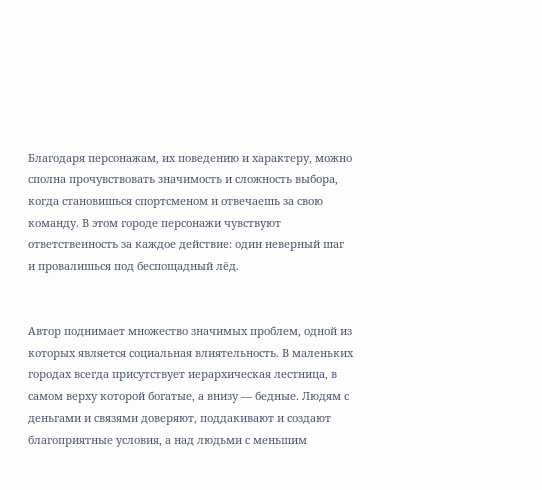Благодаря персонажам, их поведению и характеру, можно сполна прочувствовать значимость и сложность выбора, когда становишься спортсменом и отвечаешь за свою команду. В этом городе персонажи чувствуют ответственность за каждое действие: один неверный шаг и провалишься под беспощадный лёд.


Автор поднимает множество значимых проблем, одной из которых является социальная влиятельность. В маленьких городах всегда присутствует иерархическая лестница, в самом верху которой богатые, а внизу — бедные. Людям с деньгами и связями доверяют, поддакивают и создают благоприятные условия, а над людьми с меньшим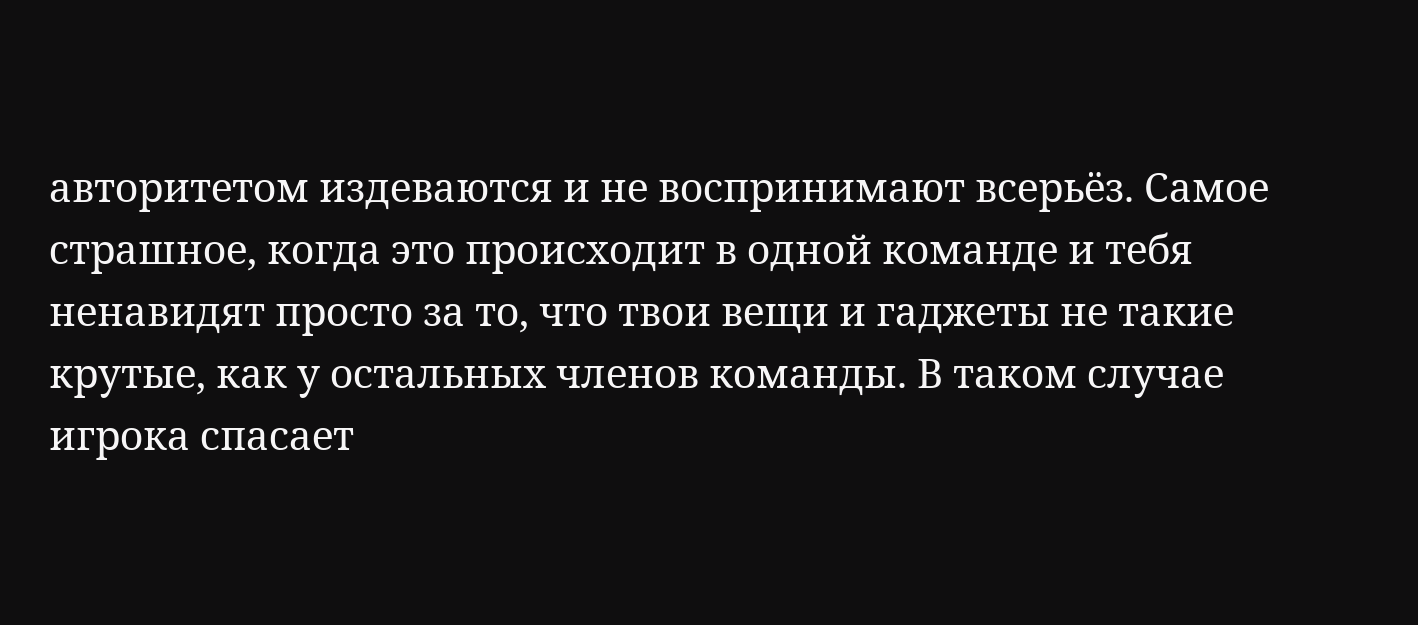авторитетом издеваются и не воспринимают всерьёз. Самое страшное, когда это происходит в одной команде и тебя ненавидят просто за то, что твои вещи и гаджеты не такие крутые, как у остальных членов команды. В таком случае игрока спасает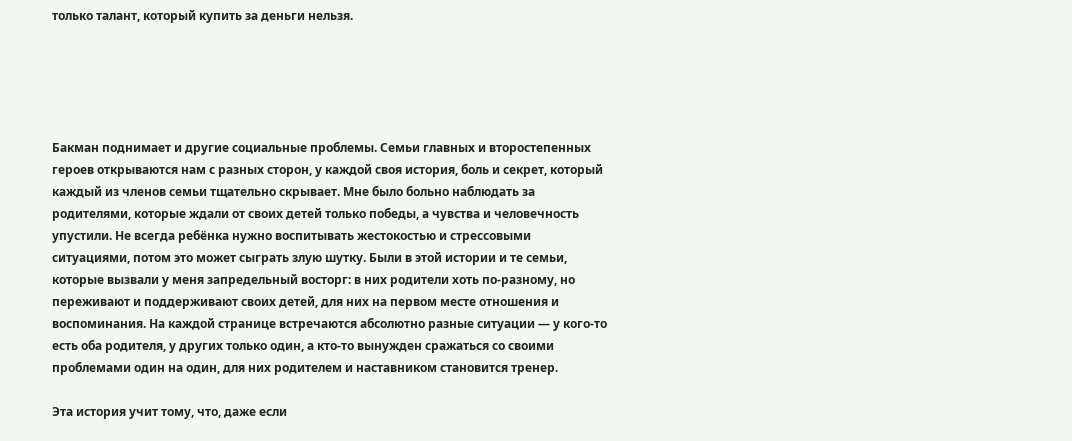только талант, который купить за деньги нельзя.





Бакман поднимает и другие социальные проблемы. Семьи главных и второстепенных героев открываются нам с разных сторон, у каждой своя история, боль и секрет, который каждый из членов семьи тщательно скрывает. Мне было больно наблюдать за родителями, которые ждали от своих детей только победы, а чувства и человечность упустили. Не всегда ребёнка нужно воспитывать жестокостью и стрессовыми ситуациями, потом это может сыграть злую шутку. Были в этой истории и те семьи, которые вызвали у меня запредельный восторг: в них родители хоть по-разному, но переживают и поддерживают своих детей, для них на первом месте отношения и воспоминания. На каждой странице встречаются абсолютно разные ситуации — у кого-то есть оба родителя, у других только один, а кто-то вынужден сражаться со своими проблемами один на один, для них родителем и наставником становится тренер.

Эта история учит тому, что, даже если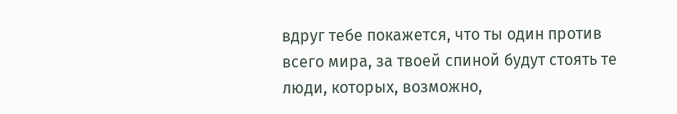вдруг тебе покажется, что ты один против всего мира, за твоей спиной будут стоять те люди, которых, возможно,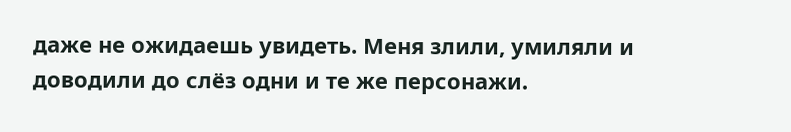даже не ожидаешь увидеть. Меня злили, умиляли и доводили до слёз одни и те же персонажи.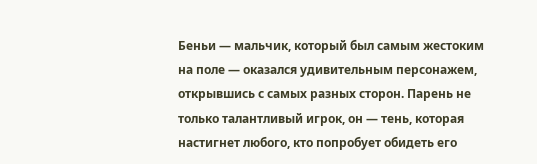Беньи — мальчик, который был самым жестоким на поле — оказался удивительным персонажем, открывшись с самых разных сторон. Парень не только талантливый игрок, он — тень, которая настигнет любого, кто попробует обидеть его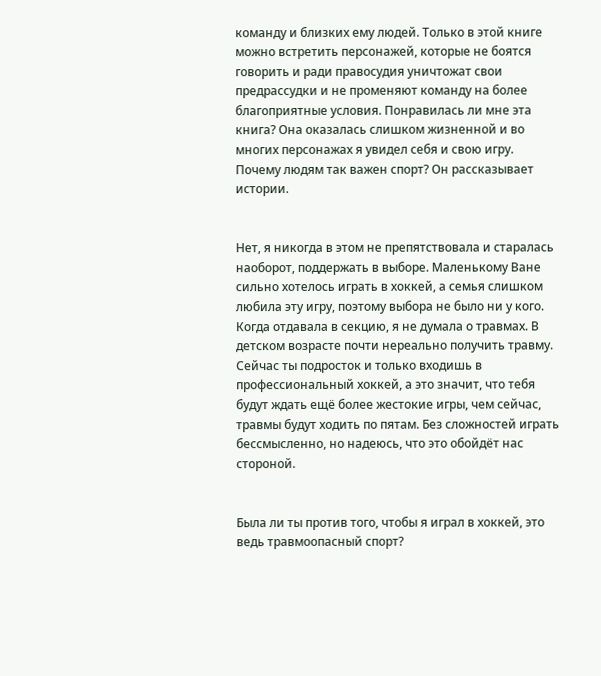команду и близких ему людей. Только в этой книге можно встретить персонажей, которые не боятся говорить и ради правосудия уничтожат свои предрассудки и не променяют команду на более благоприятные условия. Понравилась ли мне эта книга? Она оказалась слишком жизненной и во многих персонажах я увидел себя и свою игру. Почему людям так важен спорт? Он рассказывает истории.


Нет, я никогда в этом не препятствовала и старалась наоборот, поддержать в выборе. Маленькому Ване сильно хотелось играть в хоккей, а семья слишком любила эту игру, поэтому выбора не было ни у кого. Когда отдавала в секцию, я не думала о травмах. В детском возрасте почти нереально получить травму. Сейчас ты подросток и только входишь в профессиональный хоккей, а это значит, что тебя будут ждать ещё более жестокие игры, чем сейчас, травмы будут ходить по пятам. Без сложностей играть бессмысленно, но надеюсь, что это обойдёт нас стороной.


Была ли ты против того, чтобы я играл в хоккей, это ведь травмоопасный спорт?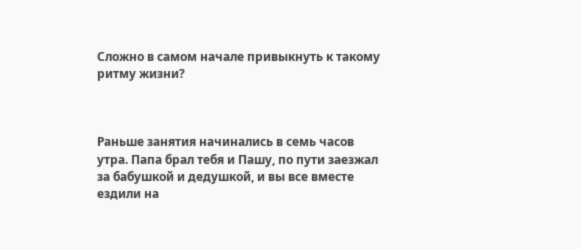Сложно в самом начале привыкнуть к такому ритму жизни?



Раньше занятия начинались в семь часов утра. Папа брал тебя и Пашу, по пути заезжал за бабушкой и дедушкой, и вы все вместе ездили на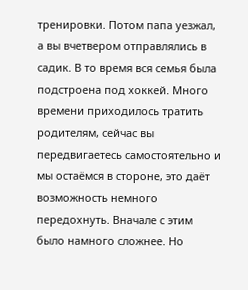тренировки. Потом папа уезжал, а вы вчетвером отправлялись в садик. В то время вся семья была подстроена под хоккей. Много времени приходилось тратить родителям, сейчас вы передвигаетесь самостоятельно и мы остаёмся в стороне, это даёт возможность немного передохнуть. Вначале с этим было намного сложнее. Но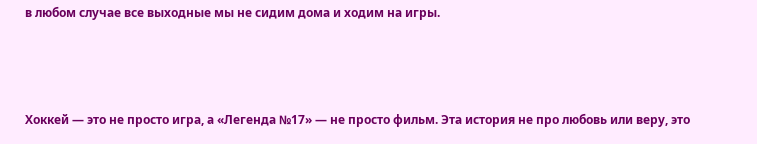в любом случае все выходные мы не сидим дома и ходим на игры.



Хоккей — это не просто игра, а «Легенда №17» — не просто фильм. Эта история не про любовь или веру, это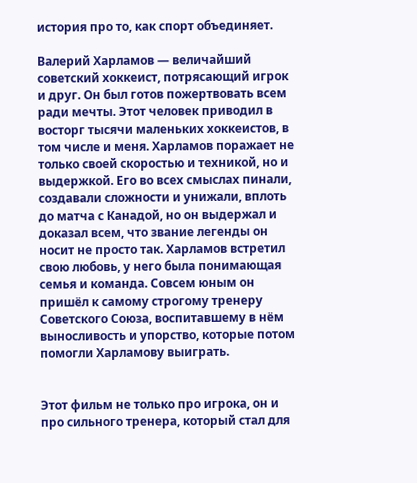история про то, как спорт объединяет.

Валерий Харламов — величайший советский хоккеист, потрясающий игрок и друг. Он был готов пожертвовать всем ради мечты. Этот человек приводил в восторг тысячи маленьких хоккеистов, в том числе и меня. Харламов поражает не только своей скоростью и техникой, но и выдержкой. Его во всех смыслах пинали, создавали сложности и унижали, вплоть до матча с Канадой, но он выдержал и доказал всем, что звание легенды он носит не просто так. Харламов встретил свою любовь, у него была понимающая семья и команда. Совсем юным он пришёл к самому строгому тренеру Советского Союза, воспитавшему в нём выносливость и упорство, которые потом помогли Харламову выиграть.


Этот фильм не только про игрока, он и про сильного тренера, который стал для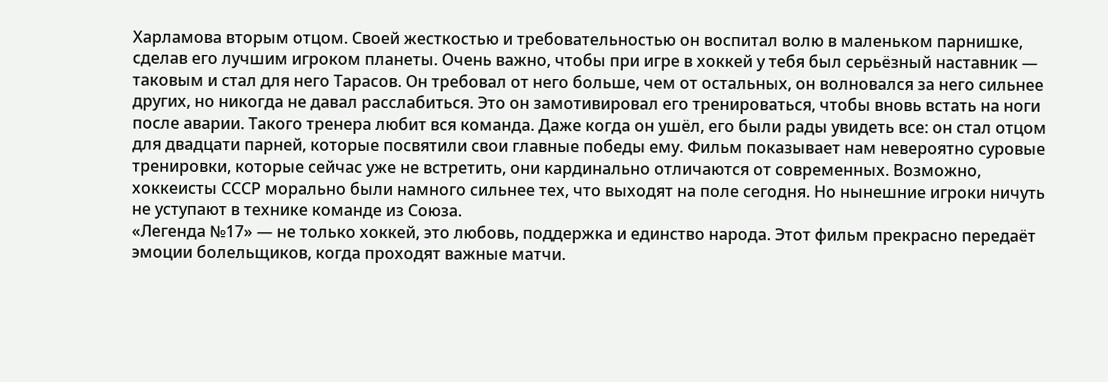Харламова вторым отцом. Своей жесткостью и требовательностью он воспитал волю в маленьком парнишке, сделав его лучшим игроком планеты. Очень важно, чтобы при игре в хоккей у тебя был серьёзный наставник — таковым и стал для него Тарасов. Он требовал от него больше, чем от остальных, он волновался за него сильнее других, но никогда не давал расслабиться. Это он замотивировал его тренироваться, чтобы вновь встать на ноги после аварии. Такого тренера любит вся команда. Даже когда он ушёл, его были рады увидеть все: он стал отцом для двадцати парней, которые посвятили свои главные победы ему. Фильм показывает нам невероятно суровые тренировки, которые сейчас уже не встретить, они кардинально отличаются от современных. Возможно, хоккеисты СССР морально были намного сильнее тех, что выходят на поле сегодня. Но нынешние игроки ничуть не уступают в технике команде из Союза.
«Легенда №17» — не только хоккей, это любовь, поддержка и единство народа. Этот фильм прекрасно передаёт эмоции болельщиков, когда проходят важные матчи.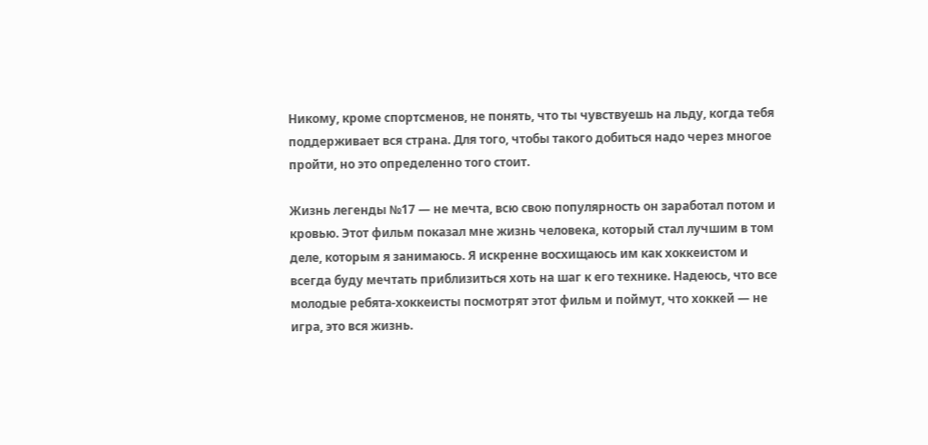Никому, кроме спортсменов, не понять, что ты чувствуешь на льду, когда тебя поддерживает вся страна. Для того, чтобы такого добиться надо через многое пройти, но это определенно того стоит.

Жизнь легенды №17 — не мечта, всю свою популярность он заработал потом и кровью. Этот фильм показал мне жизнь человека, который стал лучшим в том деле, которым я занимаюсь. Я искренне восхищаюсь им как хоккеистом и всегда буду мечтать приблизиться хоть на шаг к его технике. Надеюсь, что все молодые ребята-хоккеисты посмотрят этот фильм и поймут, что хоккей — не игра, это вся жизнь.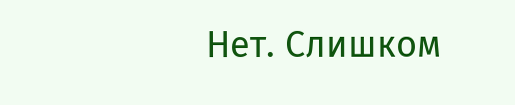Нет. Слишком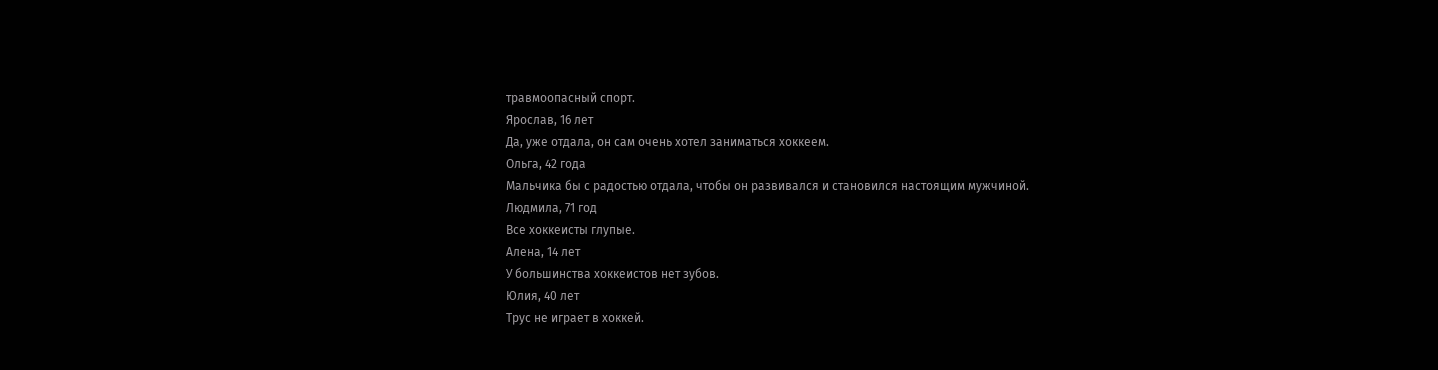травмоопасный спорт.
Ярослав, 16 лет
Да, уже отдала, он сам очень хотел заниматься хоккеем.
Ольга, 42 года
Мальчика бы с радостью отдала, чтобы он развивался и становился настоящим мужчиной.
Людмила, 71 год
Все хоккеисты глупые.
Алена, 14 лет
У большинства хоккеистов нет зубов.
Юлия, 40 лет
Трус не играет в хоккей.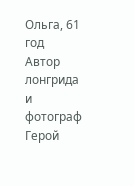Ольга, 61 год
Автор лонгрида и фотограф
Герой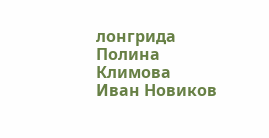лонгрида
Полина Климова
Иван Новиков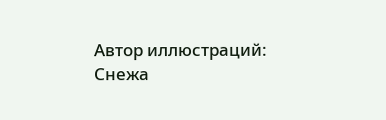Автор иллюстраций: Снежа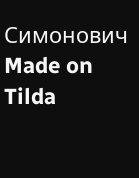Симонович
Made on
Tilda